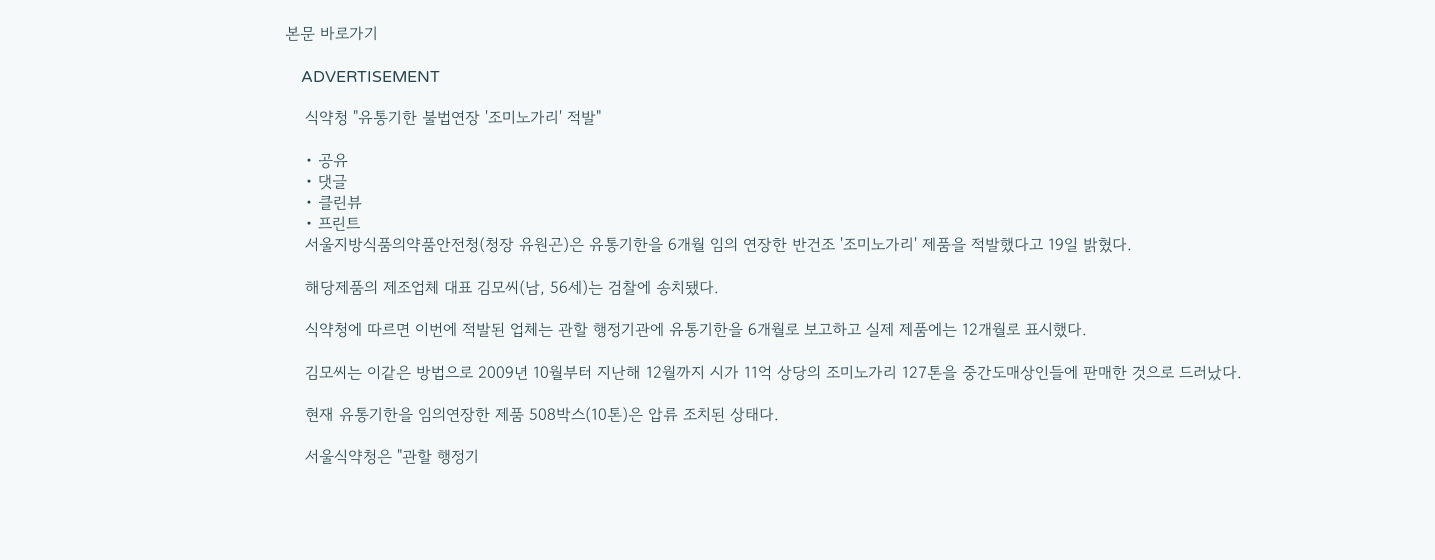본문 바로가기

    ADVERTISEMENT

    식약청 "유통기한 불법연장 '조미노가리' 적발"

    • 공유
    • 댓글
    • 클린뷰
    • 프린트
    서울지방식품의약품안전청(청장 유원곤)은 유통기한을 6개월 임의 연장한 반건조 '조미노가리' 제품을 적발했다고 19일 밝혔다.

    해당제품의 제조업체 대표 김모씨(남, 56세)는 검찰에 송치됐다.

    식약청에 따르면 이번에 적발된 업체는 관할 행정기관에 유통기한을 6개월로 보고하고 실제 제품에는 12개월로 표시했다.

    김모씨는 이같은 방법으로 2009년 10월부터 지난해 12월까지 시가 11억 상당의 조미노가리 127톤을 중간도매상인들에 판매한 것으로 드러났다.

    현재 유통기한을 임의연장한 제품 508박스(10톤)은 압류 조치된 상태다.

    서울식약청은 "관할 행정기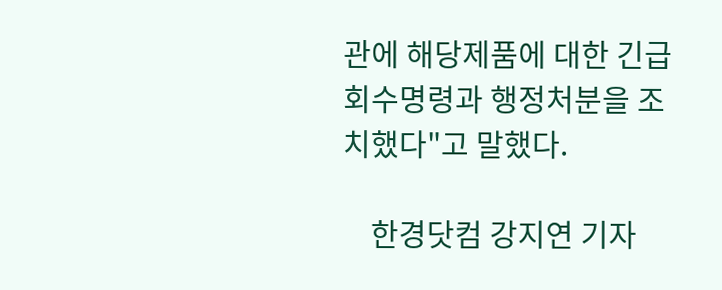관에 해당제품에 대한 긴급회수명령과 행정처분을 조치했다"고 말했다.

    한경닷컴 강지연 기자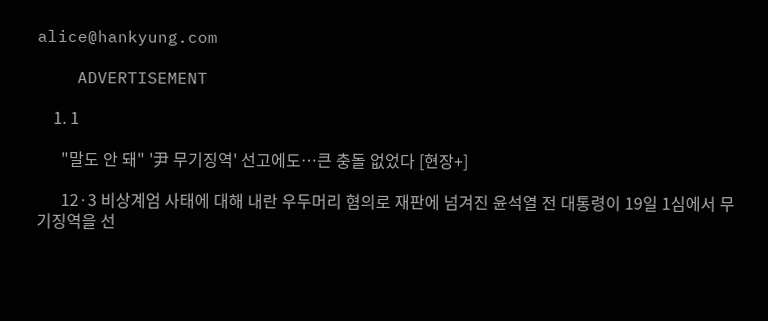alice@hankyung.com

    ADVERTISEMENT

    1. 1

      "말도 안 돼" '尹 무기징역' 선고에도…큰 충돌 없었다 [현장+]

      12·3 비상계엄 사태에 대해 내란 우두머리 혐의로 재판에 넘겨진 윤석열 전 대통령이 19일 1심에서 무기징역을 선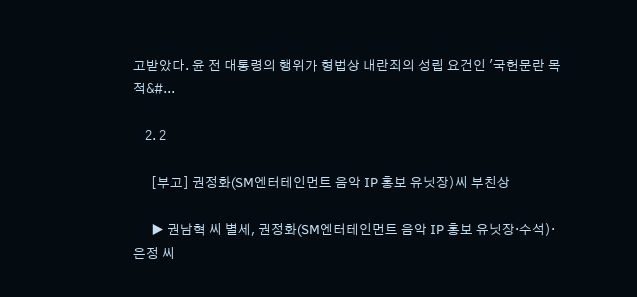고받았다. 윤 전 대통령의 행위가 형법상 내란죄의 성립 요건인 '국헌문란 목적&#...

    2. 2

      [부고] 권정화(SM엔터테인먼트 음악 IP 홍보 유닛장)씨 부친상

      ▶ 권남혁 씨 별세, 권정화(SM엔터테인먼트 음악 IP 홍보 유닛장·수석)·은정 씨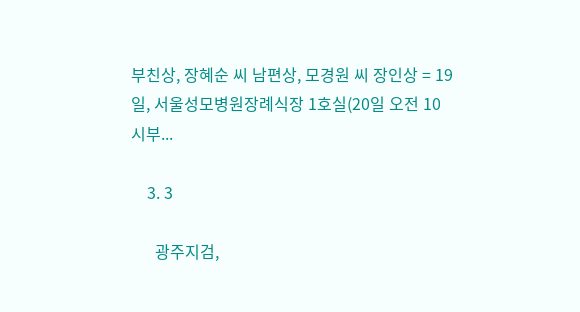부친상, 장혜순 씨 남편상, 모경원 씨 장인상 = 19일, 서울성모병원장례식장 1호실(20일 오전 10시부...

    3. 3

      광주지검,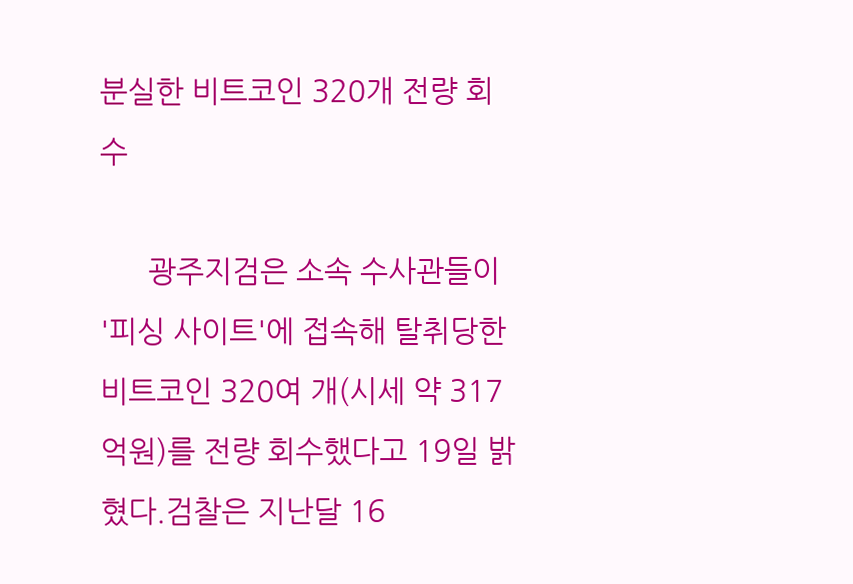분실한 비트코인 320개 전량 회수

      광주지검은 소속 수사관들이 '피싱 사이트'에 접속해 탈취당한 비트코인 320여 개(시세 약 317억원)를 전량 회수했다고 19일 밝혔다.검찰은 지난달 16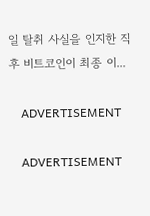일 탈취 사실을 인지한 직후 비트코인이 최종 이...

    ADVERTISEMENT

    ADVERTISEMENT